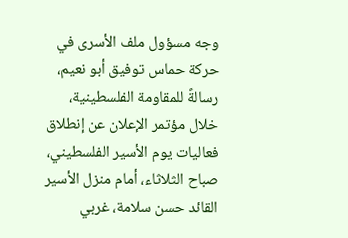وجه مسؤول ملف الأسرى في حركة حماس توفيق أبو نعيم، رسالةً للمقاومة الفلسطينية، خلال مؤتمر الإعلان عن إنطلاق فعاليات يوم الأسير الفلسطيني، صباح الثلاثاء، أمام منزل الأسير القائد حسن سلامة، غربي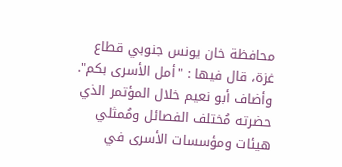محافظة خان يونس جنوبي قطاع غزة، قال فيها : "أمل الأسرى بكم".
وأضاف أبو نعيم خلال المؤتمر الذي حضرته مُختلف الفصائل ومُمثلي هيئات ومؤسسات الأسرى في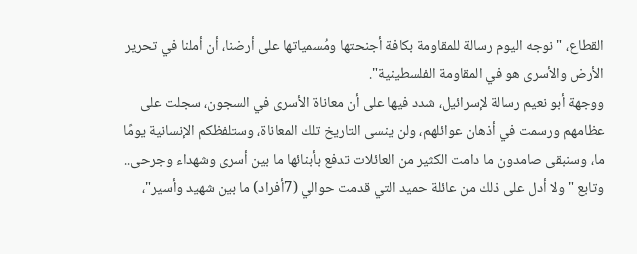القطاع، "نوجه اليوم رسالة للمقاومة بكافة أجنحتها ومُسمياتها على أرضنا، أن أملنا في تحرير الأرض والأسرى هو في المقاومة الفلسطينية".
ووجهة أبو نعيم رسالة لإسرائيل، شدد فيها على أن معاناة الأسرى في السجون، سجلت على عظامهم ورسمت في أذهان عوائلهم، ولن ينسى التاريخ تلك المعاناة، وستلفظكم الإنسانية يومًا ما، وسنبقى صامدون ما دامت الكثير من العائلات تدفع بأبنائها ما بين أسرى وشهداء وجرحى..
وتابع "ولا أدل على ذلك من عائلة حميد التي قدمت حوالي (7أفراد) ما بين شهيد وأسير"،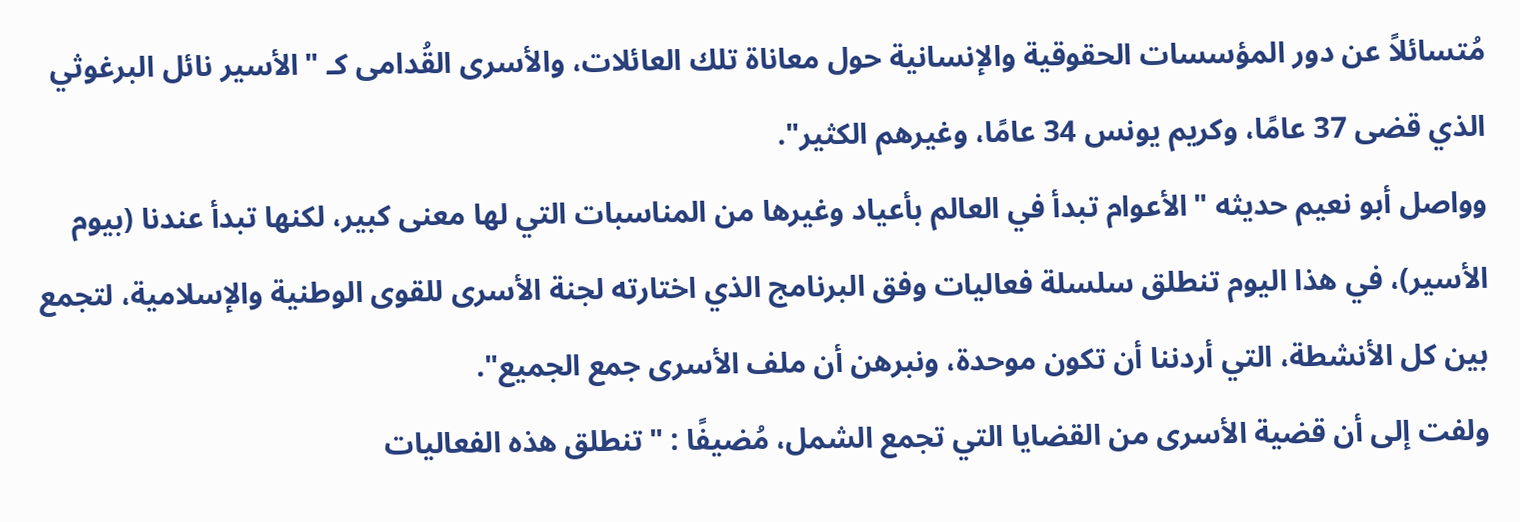مُتسائلاً عن دور المؤسسات الحقوقية والإنسانية حول معاناة تلك العائلات، والأسرى القُدامى كـ "الأسير نائل البرغوثي الذي قضى 37 عامًا، وكريم يونس 34 عامًا، وغيرهم الكثير".
وواصل أبو نعيم حديثه "الأعوام تبدأ في العالم بأعياد وغيرها من المناسبات التي لها معنى كبير، لكنها تبدأ عندنا (بيوم الأسير)، في هذا اليوم تنطلق سلسلة فعاليات وفق البرنامج الذي اختارته لجنة الأسرى للقوى الوطنية والإسلامية، لتجمع بين كل الأنشطة، التي أردننا أن تكون موحدة، ونبرهن أن ملف الأسرى جمع الجميع".
ولفت إلى أن قضية الأسرى من القضايا التي تجمع الشمل، مُضيفًا : "تنطلق هذه الفعاليات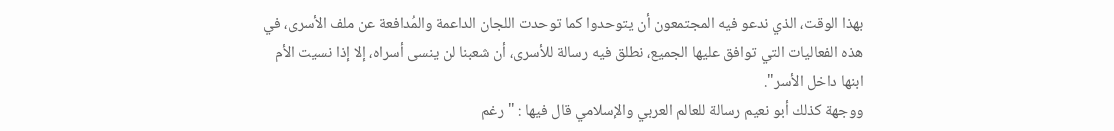بهذا الوقت، الذي ندعو فيه المجتمعون أن يتوحدوا كما توحدت اللجان الداعمة والمُدافعة عن ملف الأسرى، في هذه الفعاليات التي توافق عليها الجميع، نطلق فيه رسالة للأسرى، أن شعبنا لن ينسى أسراه، إلا إذا نسيت الأم ابنها داخل الأسر".
ووجهة كذلك أبو نعيم رسالة للعالم العربي والإسلامي قال فيها : "رغم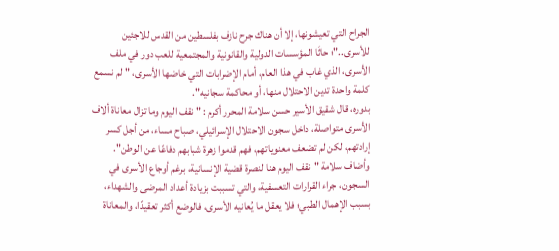الجراح التي تعيشونها، إلا أن هناك جرح نازف بفلسطين من القدس للاجئين للأسرى.."؛ حاثَا المؤسسات الدولية والقانونية والمجتمعية للعب دور في ملف الأسرى، الذي غاب في هذا العام، أمام الإضرابات التي خاضها الأسرى، "لم نسمع كلمة واحدة تدين الاحتلال منها، أو محاكمة سجانيه".
بدوره، قال شقيق الأسير حسن سلامة المحرر أكرم : " نقف اليوم وما تزال معاناة ألاف الأسرى متواصلة، داخل سجون الاحتلال الإسرائيلي، صباح مساء، من أجل كسر إرادتهم، لكن لم تضعف معنوياتهم، فهم قدموا زهرة شبابهم دفاعًا عن الوطن".
وأضاف سلامة "نقف اليوم هنا لنصرة قضية الإنسانية، برغم أوجاع الأسرى في السجون، جراء القرارات التعسفية، والتي تسببت بزيادة أعداد المرضى والشهداء، بسبب الإهمال الطبي؛ فلا يعقل ما يُعانيه الأسرى، فالوضع أكثر تعقيدًا، والمعاناة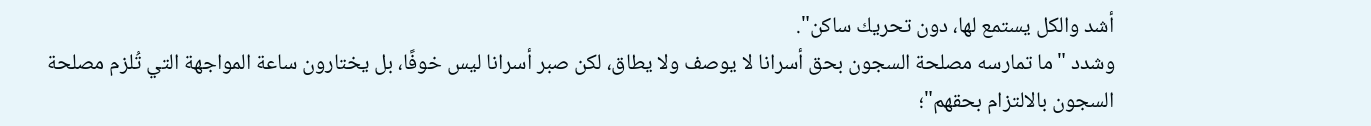أشد والكل يستمع لها، دون تحريك ساكن".
وشدد "ما تمارسه مصلحة السجون بحق أسرانا لا يوصف ولا يطاق، لكن صبر أسرانا ليس خوفًا، بل يختارون ساعة المواجهة التي تُلزم مصلحة السجون بالالتزام بحقهم"؛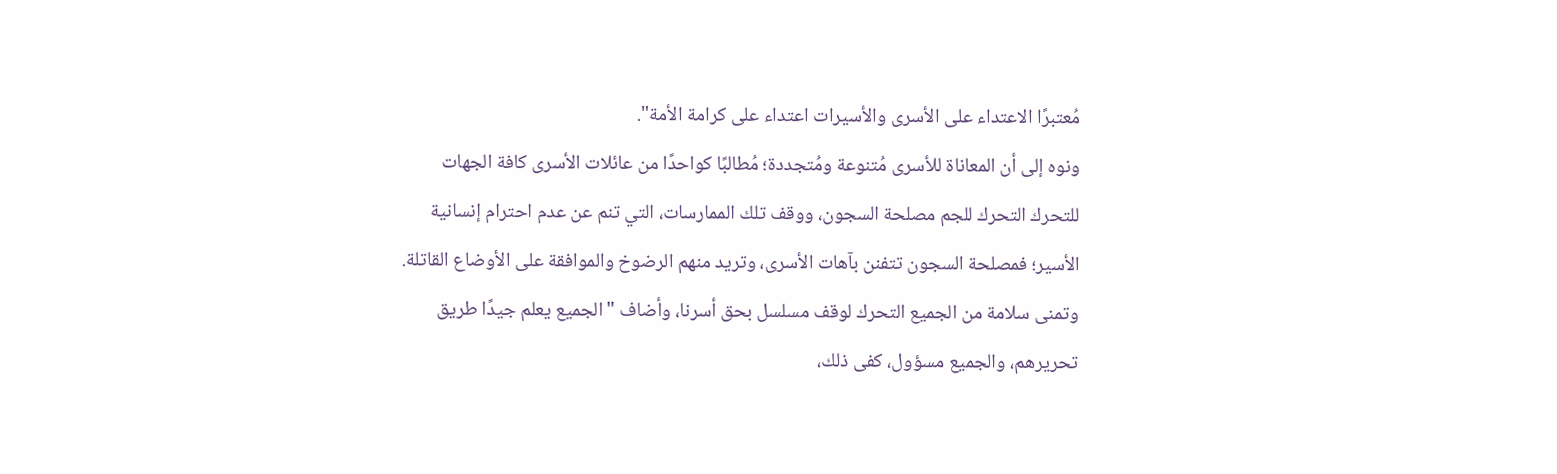مُعتبرًا الاعتداء على الأسرى والأسيرات اعتداء على كرامة الأمة".
ونوه إلى أن المعاناة للأسرى مُتنوعة ومُتجددة؛ مُطالبًا كواحدًا من عائلات الأسرى كافة الجهات للتحرك التحرك للجم مصلحة السجون، ووقف تلك الممارسات، التي تنم عن عدم احترام إنسانية الأسير؛ فمصلحة السجون تتفنن بآهات الأسرى، وتريد منهم الرضوخ والموافقة على الأوضاع القاتلة.
وتمنى سلامة من الجميع التحرك لوقف مسلسل بحق أسرنا، وأضاف "الجميع يعلم جيدًا طريق تحريرهم، والجميع مسؤول، كفى ذلك،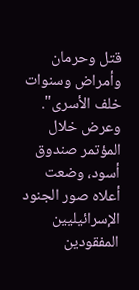قتل وحرمان وأمراض وسنوات خلف الأسرى".
وعرض خلال المؤتمر صندوق أسود، وضعت أعلاه صور الجنود الإسرائيليين المفقودين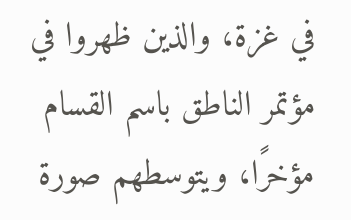في غزة، والذين ظهروا في مؤتمر الناطق باسم القسام مؤخرًا، ويتوسطهم صورة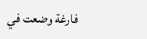فارغة وضعت في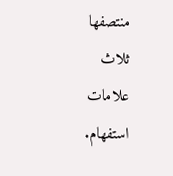منتصفها ثلاث علامات استفهام.